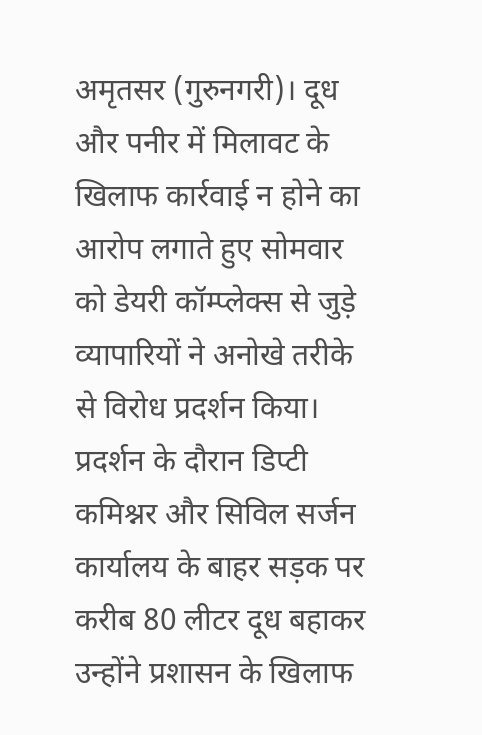अमृतसर (गुरुनगरी)। दूध और पनीर में मिलावट के खिलाफ कार्रवाई न होने का आरोप लगाते हुए सोमवार को डेयरी कॉम्प्लेक्स से जुड़े व्यापारियों ने अनोखे तरीके से विरोध प्रदर्शन किया। प्रदर्शन के दौरान डिप्टी कमिश्नर और सिविल सर्जन कार्यालय के बाहर सड़क पर करीब 80 लीटर दूध बहाकर उन्होंने प्रशासन के खिलाफ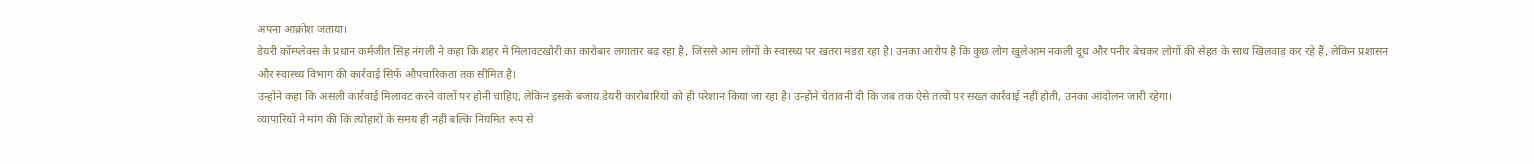अपना आक्रोश जताया।
डेयरी कॉम्प्लेक्स के प्रधान कर्मजीत सिंह नंगली ने कहा कि शहर में मिलावटखोरी का कारोबार लगातार बढ़ रहा है, जिससे आम लोगों के स्वास्थ्य पर खतरा मंडरा रहा है। उनका आरोप है कि कुछ लोग खुलेआम नकली दूध और पनीर बेचकर लोगों की सेहत के साथ खिलवाड़ कर रहे हैं, लेकिन प्रशासन और स्वास्थ्य विभाग की कार्रवाई सिर्फ औपचारिकता तक सीमित है।
उन्होंने कहा कि असली कार्रवाई मिलावट करने वालों पर होनी चाहिए, लेकिन इसके बजाय डेयरी कारोबारियों को ही परेशान किया जा रहा है। उन्होंने चेतावनी दी कि जब तक ऐसे तत्वों पर सख्त कार्रवाई नहीं होती, उनका आंदोलन जारी रहेगा।
व्यापारियों ने मांग की कि त्योहारों के समय ही नहीं बल्कि नियमित रूप से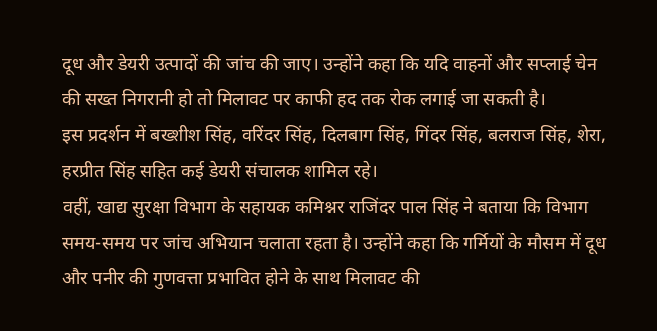दूध और डेयरी उत्पादों की जांच की जाए। उन्होंने कहा कि यदि वाहनों और सप्लाई चेन की सख्त निगरानी हो तो मिलावट पर काफी हद तक रोक लगाई जा सकती है।
इस प्रदर्शन में बख्शीश सिंह, वरिंदर सिंह, दिलबाग सिंह, गिंदर सिंह, बलराज सिंह, शेरा, हरप्रीत सिंह सहित कई डेयरी संचालक शामिल रहे।
वहीं, खाद्य सुरक्षा विभाग के सहायक कमिश्नर राजिंदर पाल सिंह ने बताया कि विभाग समय-समय पर जांच अभियान चलाता रहता है। उन्होंने कहा कि गर्मियों के मौसम में दूध और पनीर की गुणवत्ता प्रभावित होने के साथ मिलावट की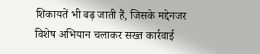शिकायतें भी बढ़ जाती हैं, जिसके मद्देनजर विशेष अभियान चलाकर सख्त कार्रवाई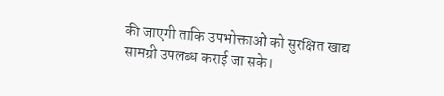की जाएगी ताकि उपभोक्ताओं को सुरक्षित खाद्य सामग्री उपलब्ध कराई जा सके।